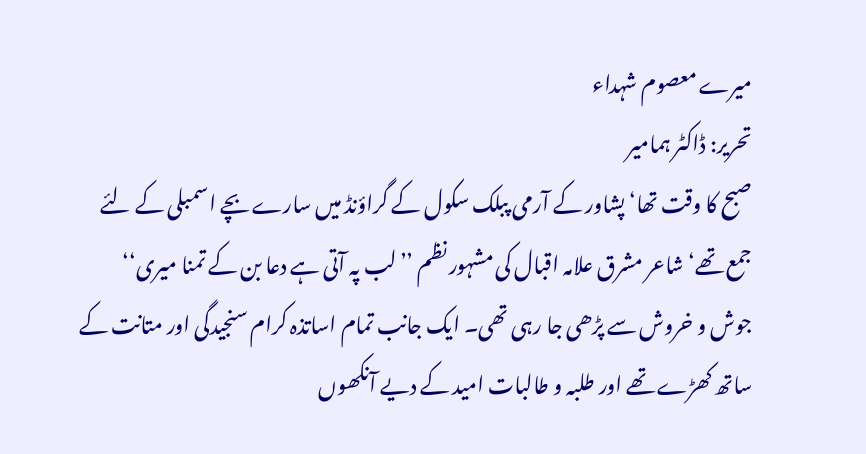میرے معصوم شہداء
تحریر: ڈاکٹر ہمامیر
صبح کا وقت تھا‘ پشاور کے آرمی پبلک سکول کے گراؤنڈ میں سارے بچے اسمبلی کے لئے جمع تھے‘ شاعر مشرق علامہ اقبال کی مشہور نظم ’’لب پہ آتی ہے دعا بن کے تمنا میری‘‘ جوش و خروش سے پڑھی جا رہی تھی۔ ایک جانب تمام اساتذہ کرام سنجیدگی اور متانت کے ساتھ کھڑے تھے اور طلبہ و طالبات امید کے دیے آنکھوں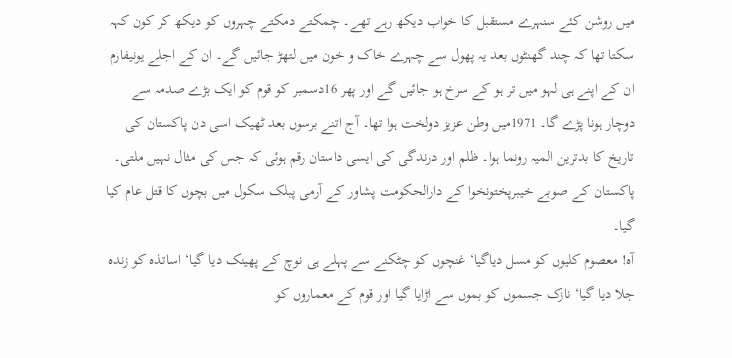میں روشن کئے سنہرے مستقبل کا خواب دیکھ رہے تھے۔ چمکتے دمکتے چہروں کو دیکھ کر کون کہہ سکتا تھا کہ چند گھنٹوں بعد یہ پھول سے چہرے خاک و خون میں لتھڑ جائیں گے۔ ان کے اجلے یونیفارم ان کے اپنے ہی لہو میں تر ہو کے سرخ ہو جائیں گے اور پھر 16دسمبر کو قوم کو ایک بڑے صدمہ سے دوچار ہونا پڑے گا۔ 1971میں وطن عزیز دولخت ہوا تھا۔ آج اتنے برسوں بعد ٹھیک اسی دن پاکستان کی تاریخ کا بدترین المیہ رونما ہوا۔ ظلم اور درندگی کی ایسی داستان رقم ہوئی کہ جس کی مثال نہیں ملتی۔ پاکستان کے صوبے خیبرپختونخوا کے دارالحکومت پشاور کے آرمی پبلک سکول میں بچوں کا قتل عام کیا گیا۔
آہ! معصوم کلیوں کو مسل دیاگیا‘ غنچوں کو چٹکنے سے پہلے ہی نوچ کے پھینک دیا گیا‘ اساتذہ کو زندہ جلا دیا گیا‘ نازک جسموں کو بموں سے اڑایا گیا اور قوم کے معماروں کو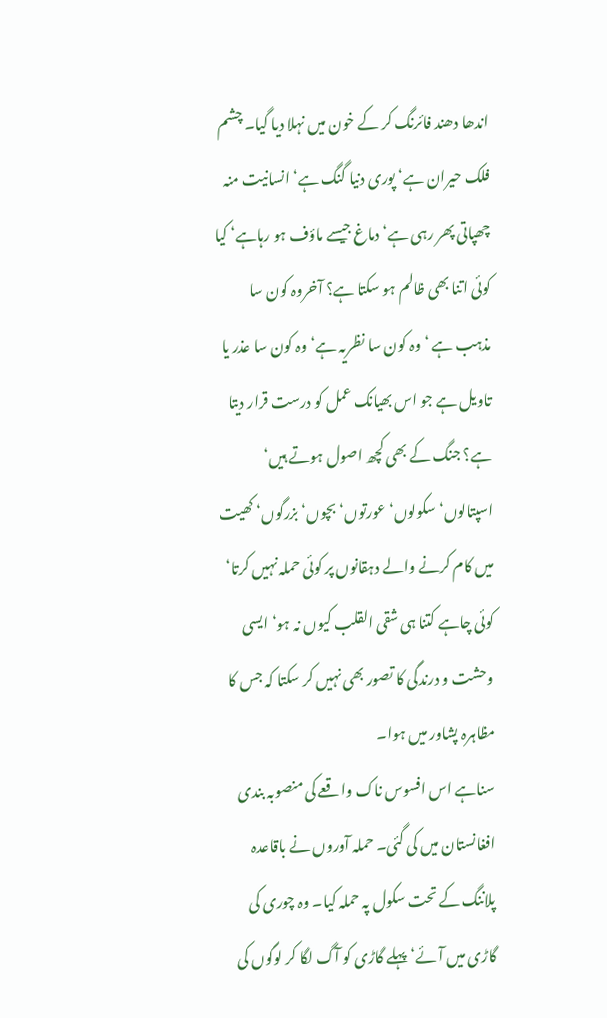اندھا دھند فائرنگ کر کے خون میں نہلا دیا گیا۔ چشم فلک حیران ہے‘ پوری دنیا گنگ ہے‘ انسانیت منہ چھپاتی پھر رہی ہے‘ دماغ جیسے ماؤف ہو رہاہے‘ کیا کوئی اتنا بھی ظالم ہو سکتا ہے؟ آخروہ کون سا مذہب ہے ‘ وہ کون سا نظریہ ہے‘ وہ کون سا عذر یا تاویل ہے جو اس بھیانک عمل کو درست قرار دیتا ہے؟ جنگ کے بھی کچھ اصول ہوتے ہیں‘ اسپتالوں‘ سکولوں‘ عورتوں‘ بچوں‘ بزرگوں‘ کھیت میں کام کرنے والے دہقانوں پر کوئی حملہ نہیں کرتا‘ کوئی چاہے کتنا ہی شقی القلب کیوں نہ ہو‘ ایسی وحشت و درندگی کا تصور بھی نہیں کر سکتا کہ جس کا مظاہرہ پشاور میں ہوا۔
سناہے اس افسوس ناک واقعے کی منصوبہ بندی افغانستان میں کی گئی۔ حملہ آوروں نے باقاعدہ پلاننگ کے تحت سکول پہ حملہ کیا۔ وہ چوری کی گاڑی میں آئے‘ پہلے گاڑی کو آگ لگا کر لوگوں کی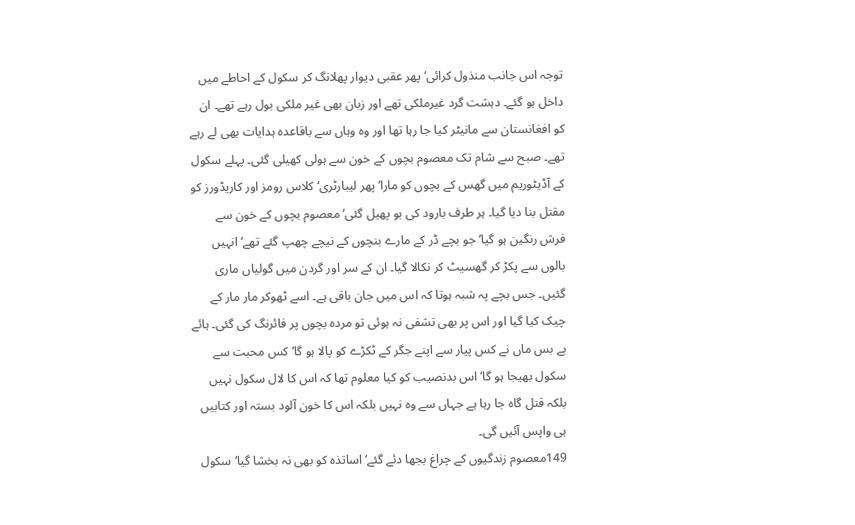توجہ اس جانب منذول کرائی‘ پھر عقبی دیوار پھلانگ کر سکول کے احاطے میں داخل ہو گئے۔ دہشت گرد غیرملکی تھے اور زبان بھی غیر ملکی بول رہے تھے۔ ان کو افغانستان سے مانیٹر کیا جا رہا تھا اور وہ وہاں سے باقاعدہ ہدایات بھی لے رہے تھے۔ صبح سے شام تک معصوم بچوں کے خون سے ہولی کھیلی گئی۔ پہلے سکول کے آڈیٹوریم میں گھس کے بچوں کو مارا‘ پھر لیبارٹری‘ کلاس رومز اور کاریڈورز کو مقتل بنا دیا گیا۔ ہر طرف بارود کی بو پھیل گئی‘ معصوم بچوں کے خون سے فرش رنگین ہو گیا‘ جو بچے ڈر کے مارے بنچوں کے نیچے چھپ گئے تھے‘ انہیں بالوں سے پکڑ کر گھسیٹ کر نکالا گیا۔ ان کے سر اور گردن میں گولیاں ماری گئیں۔ جس بچے پہ شبہ ہوتا کہ اس میں جان باقی ہے۔ اسے ٹھوکر مار مار کے چیک کیا گیا اور اس پر بھی تشفی نہ ہوئی تو مردہ بچوں پر فائرنگ کی گئی۔ ہائے بے بس ماں نے کس پیار سے اپنے جگر کے ٹکڑے کو پالا ہو گا‘ کس محبت سے سکول بھیجا ہو گا‘ اس بدنصیب کو کیا معلوم تھا کہ اس کا لال سکول نہیں بلکہ قتل گاہ جا رہا ہے جہاں سے وہ نہیں بلکہ اس کا خون آلود بستہ اور کتابیں ہی واپس آئیں گی۔
149معصوم زندگیوں کے چراغ بجھا دئے گئے‘ اساتذہ کو بھی نہ بخشا گیا‘ سکول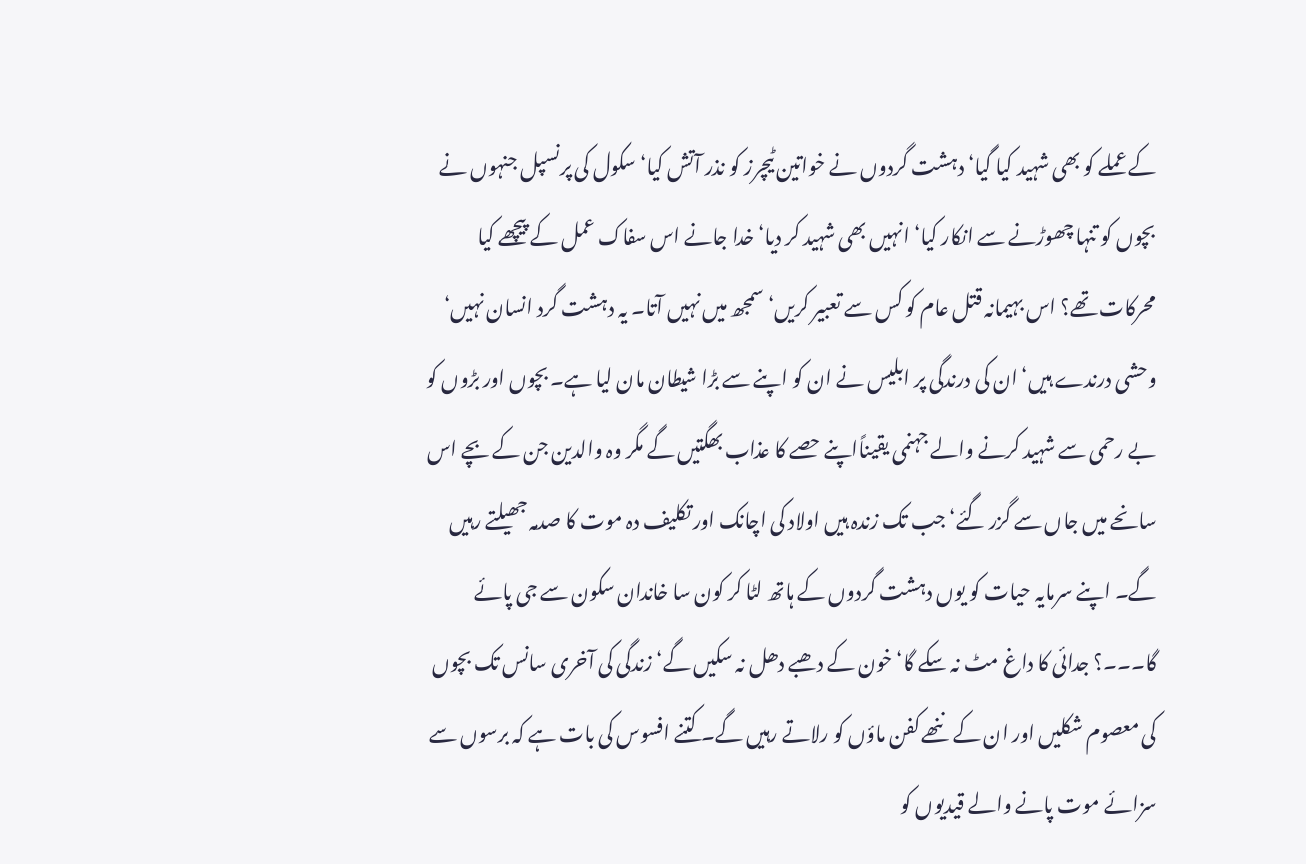کے عملے کو بھی شہید کیا گیا‘ دہشت گردوں نے خواتین ٹیچرز کو نذر آتش کیا‘ سکول کی پرنسپل جنہوں نے بچوں کو تنہا چھوڑنے سے انکار کیا‘ انہیں بھی شہید کر دیا‘ خدا جانے اس سفاک عمل کے پیچھے کیا محرکات تھے؟ اس بہیمانہ قتل عام کو کس سے تعبیر کریں‘ سمجھ میں نہیں آتا۔ یہ دہشت گرد انسان نہیں‘ وحشی درندے ہیں‘ ان کی درندگی پر ابلیس نے ان کو اپنے سے بڑا شیطان مان لیا ہے۔ بچوں اور بڑوں کو بے رحمی سے شہید کرنے والے جہنمی یقیناًاپنے حصے کا عذاب بھگتیں گے مگر وہ والدین جن کے بچے اس سانحے میں جاں سے گزر گئے‘ جب تک زندہ ہیں اولاد کی اچانک اور تکلیف دہ موت کا صدمہ جھیلتے رہیں گے۔ اپنے سرمایہ حیات کو یوں دہشت گردوں کے ہاتھ لٹا کر کون سا خاندان سکون سے جی پائے گا۔۔۔؟ جدائی کا داغ مٹ نہ سکے گا‘ خون کے دھبے دھل نہ سکیں گے‘ زندگی کی آخری سانس تک بچوں کی معصوم شکلیں اور ان کے ننھے کفن ماؤں کو رلاتے رہیں گے۔ کتنے افسوس کی بات ہے کہ برسوں سے سزائے موت پانے والے قیدیوں کو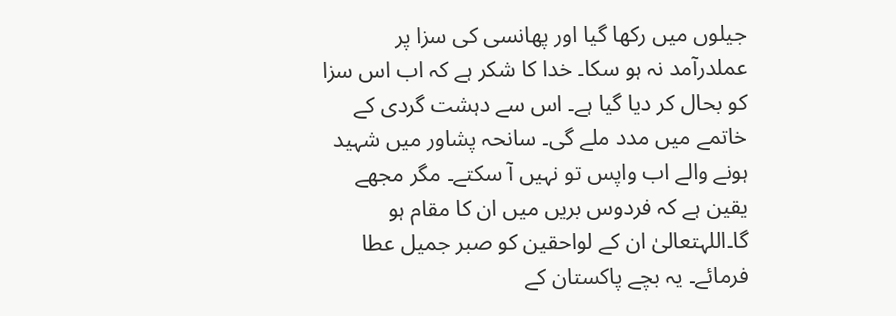جیلوں میں رکھا گیا اور پھانسی کی سزا پر عملدرآمد نہ ہو سکا۔ خدا کا شکر ہے کہ اب اس سزا کو بحال کر دیا گیا ہے۔ اس سے دہشت گردی کے خاتمے میں مدد ملے گی۔ سانحہ پشاور میں شہید ہونے والے اب واپس تو نہیں آ سکتے۔ مگر مجھے یقین ہے کہ فردوس بریں میں ان کا مقام ہو گا۔اللہتعالیٰ ان کے لواحقین کو صبر جمیل عطا فرمائے۔ یہ بچے پاکستان کے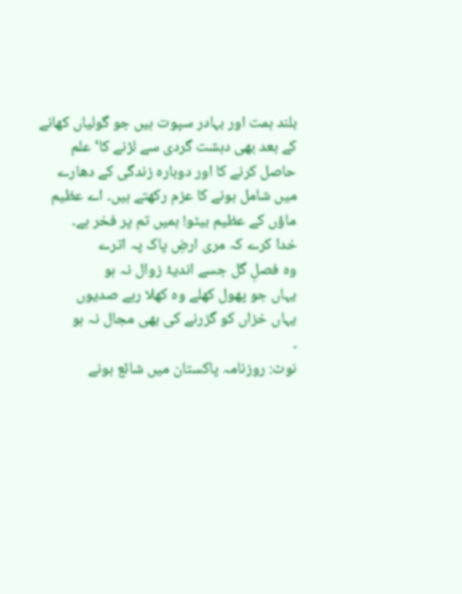بلند ہمت اور بہادر سپوت ہیں جو گولیاں کھانے کے بعد بھی دہشت گردی سے لڑنے کا‘ علم حاصل کرنے کا اور دوبارہ زندگی کے دھارے میں شامل ہونے کا عزم رکھتے ہیں۔ اے عظیم ماؤں کے عظیم بیٹو! ہمیں تم پر فخر ہے۔
خدا کرے کہ مری ارضِ پاک پہ اترے
وہ فصلِ گل جسے اندیۂ زوال نہ ہو
یہاں جو پھول کھلے وہ کھلا رہے صدیوں
یہاں خزاں کو گزرنے کی بھی مجال نہ ہو
۔
نوٹ: روزنامہ پاکستان میں شائع ہونے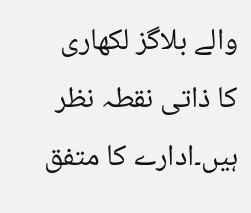والے بلاگز لکھاری کا ذاتی نقطہ نظر ہیں۔ادارے کا متفق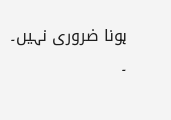ہونا ضروری نہیں۔
۔